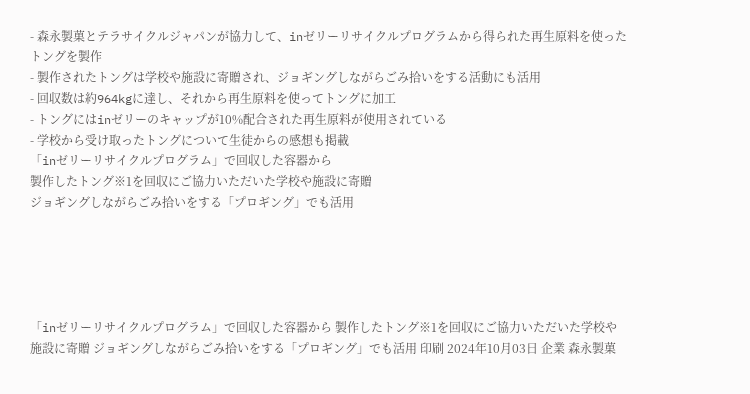- 森永製菓とテラサイクルジャパンが協力して、inゼリーリサイクルプログラムから得られた再生原料を使ったトングを製作
- 製作されたトングは学校や施設に寄贈され、ジョギングしながらごみ拾いをする活動にも活用
- 回収数は約964kgに達し、それから再生原料を使ってトングに加工
- トングにはinゼリーのキャップが10%配合された再生原料が使用されている
- 学校から受け取ったトングについて生徒からの感想も掲載
「inゼリーリサイクルプログラム」で回収した容器から
製作したトング※1を回収にご協力いただいた学校や施設に寄贈
ジョギングしながらごみ拾いをする「プロギング」でも活用





「inゼリーリサイクルプログラム」で回収した容器から 製作したトング※1を回収にご協力いただいた学校や施設に寄贈 ジョギングしながらごみ拾いをする「プロギング」でも活用 印刷 2024年10月03日 企業 森永製菓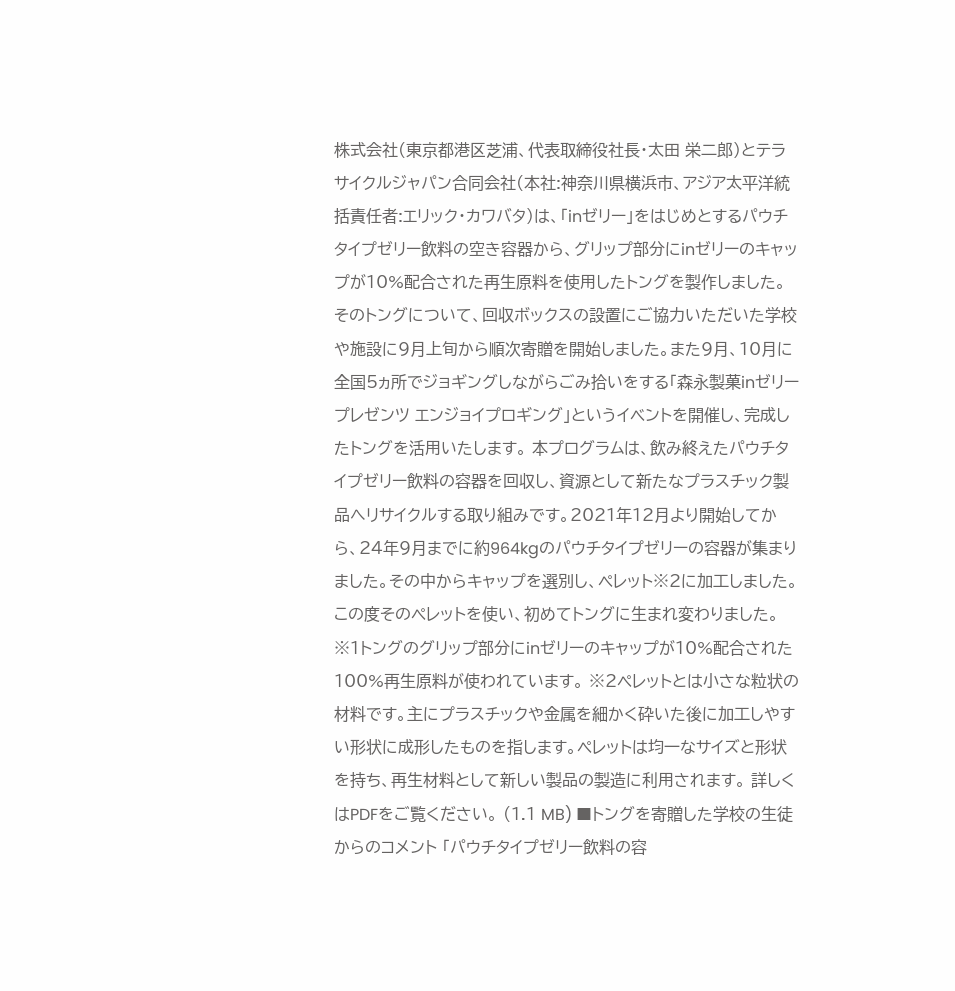株式会社(東京都港区芝浦、代表取締役社長・太田 栄二郎)とテラサイクルジャパン合同会社(本社:神奈川県横浜市、アジア太平洋統括責任者:エリック・カワバタ)は、「inゼリー」をはじめとするパウチタイプゼリー飲料の空き容器から、グリップ部分にinゼリーのキャップが10%配合された再生原料を使用したトングを製作しました。そのトングについて、回収ボックスの設置にご協力いただいた学校や施設に9月上旬から順次寄贈を開始しました。また9月、10月に全国5ヵ所でジョギングしながらごみ拾いをする「森永製菓inゼリープレゼンツ エンジョイプロギング」というイベントを開催し、完成したトングを活用いたします。 本プログラムは、飲み終えたパウチタイプゼリー飲料の容器を回収し、資源として新たなプラスチック製品へリサイクルする取り組みです。2021年12月より開始してから、24年9月までに約964kgのパウチタイプゼリーの容器が集まりました。その中からキャップを選別し、ペレット※2に加工しました。この度そのペレットを使い、初めてトングに生まれ変わりました。 ※1トングのグリップ部分にinゼリーのキャップが10%配合された100%再生原料が使われています。 ※2ペレットとは小さな粒状の材料です。主にプラスチックや金属を細かく砕いた後に加工しやすい形状に成形したものを指します。ペレットは均一なサイズと形状を持ち、再生材料として新しい製品の製造に利用されます。 詳しくはPDFをご覧ください。 (1.1 MB) ■トングを寄贈した学校の生徒からのコメント 「パウチタイプゼリー飲料の容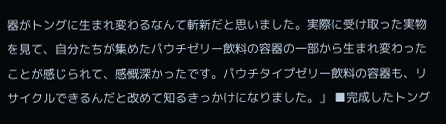器がトングに生まれ変わるなんて斬新だと思いました。実際に受け取った実物を見て、自分たちが集めたパウチゼリー飲料の容器の一部から生まれ変わったことが感じられて、感慨深かったです。パウチタイプゼリー飲料の容器も、リサイクルできるんだと改めて知るきっかけになりました。」 ■完成したトング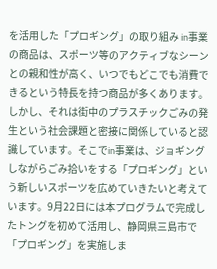を活用した「プロギング」の取り組み in事業の商品は、スポーツ等のアクティブなシーンとの親和性が高く、いつでもどこでも消費できるという特長を持つ商品が多くあります。しかし、それは街中のプラスチックごみの発生という社会課題と密接に関係していると認識しています。そこでin事業は、ジョギングしながらごみ拾いをする「プロギング」という新しいスポーツを広めていきたいと考えています。9月22日には本プログラムで完成したトングを初めて活用し、静岡県三島市で「プロギング」を実施しま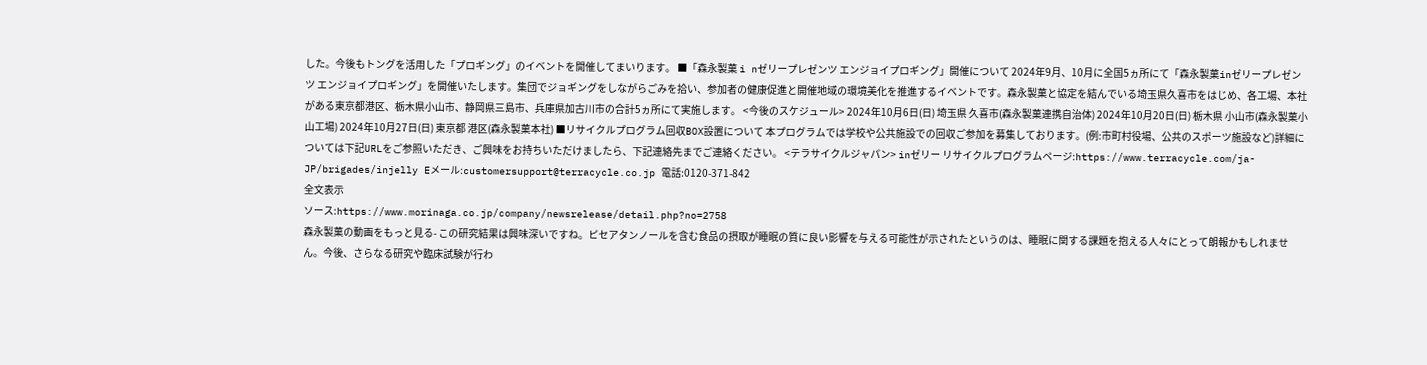した。今後もトングを活用した「プロギング」のイベントを開催してまいります。 ■「森永製菓 i nゼリープレゼンツ エンジョイプロギング」開催について 2024年9月、10月に全国5ヵ所にて「森永製菓inゼリープレゼンツ エンジョイプロギング」を開催いたします。集団でジョギングをしながらごみを拾い、参加者の健康促進と開催地域の環境美化を推進するイベントです。森永製菓と協定を結んでいる埼玉県久喜市をはじめ、各工場、本社がある東京都港区、栃木県小山市、静岡県三島市、兵庫県加古川市の合計5ヵ所にて実施します。 <今後のスケジュール> 2024年10月6日(日) 埼玉県 久喜市(森永製菓連携自治体) 2024年10月20日(日) 栃木県 小山市(森永製菓小山工場) 2024年10月27日(日) 東京都 港区(森永製菓本社) ■リサイクルプログラム回収BOX設置について 本プログラムでは学校や公共施設での回収ご参加を募集しております。(例:市町村役場、公共のスポーツ施設など)詳細については下記URLをご参照いただき、ご興味をお持ちいただけましたら、下記連絡先までご連絡ください。 <テラサイクルジャパン> inゼリー リサイクルプログラムページ:https://www.terracycle.com/ja-JP/brigades/injelly Eメール:customersupport@terracycle.co.jp 電話:0120-371-842
全文表示
ソース:https://www.morinaga.co.jp/company/newsrelease/detail.php?no=2758
森永製菓の動画をもっと見る- この研究結果は興味深いですね。ピセアタンノールを含む食品の摂取が睡眠の質に良い影響を与える可能性が示されたというのは、睡眠に関する課題を抱える人々にとって朗報かもしれません。今後、さらなる研究や臨床試験が行わ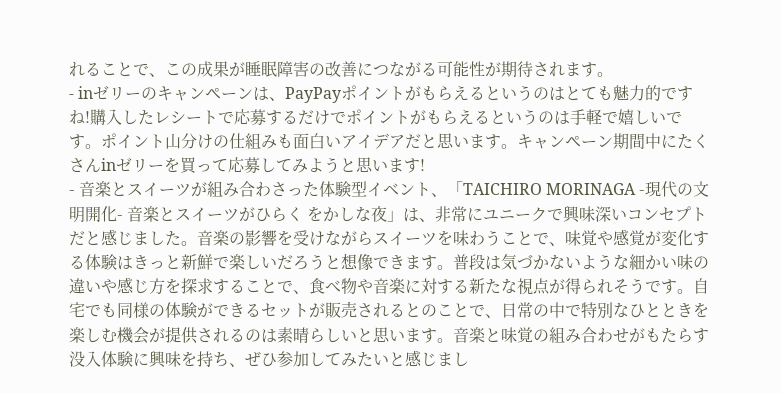れることで、この成果が睡眠障害の改善につながる可能性が期待されます。
- inゼリーのキャンペーンは、PayPayポイントがもらえるというのはとても魅力的ですね!購入したレシートで応募するだけでポイントがもらえるというのは手軽で嬉しいです。ポイント山分けの仕組みも面白いアイデアだと思います。キャンペーン期間中にたくさんinゼリーを買って応募してみようと思います!
- 音楽とスイーツが組み合わさった体験型イベント、「TAICHIRO MORINAGA -現代の文明開化- 音楽とスイーツがひらく をかしな夜」は、非常にユニークで興味深いコンセプトだと感じました。音楽の影響を受けながらスイーツを味わうことで、味覚や感覚が変化する体験はきっと新鮮で楽しいだろうと想像できます。普段は気づかないような細かい味の違いや感じ方を探求することで、食べ物や音楽に対する新たな視点が得られそうです。自宅でも同様の体験ができるセットが販売されるとのことで、日常の中で特別なひとときを楽しむ機会が提供されるのは素晴らしいと思います。音楽と味覚の組み合わせがもたらす没入体験に興味を持ち、ぜひ参加してみたいと感じまし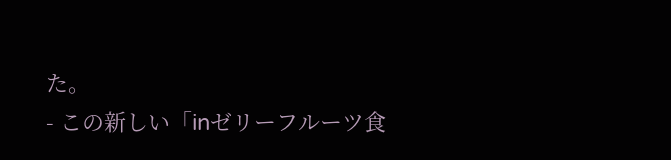た。
- この新しい「inゼリーフルーツ食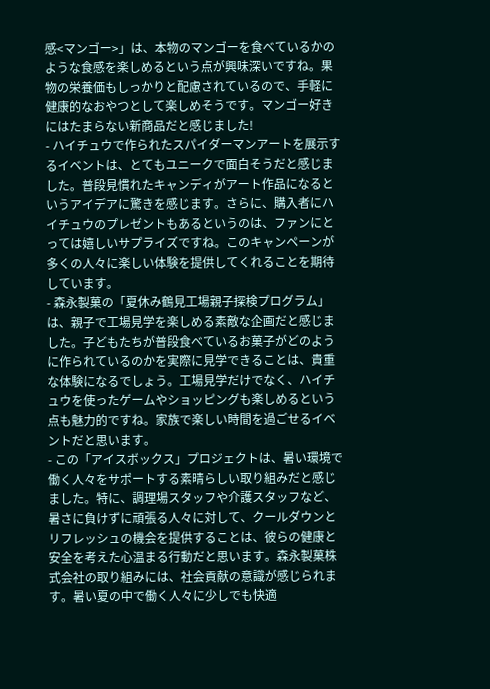感<マンゴー>」は、本物のマンゴーを食べているかのような食感を楽しめるという点が興味深いですね。果物の栄養価もしっかりと配慮されているので、手軽に健康的なおやつとして楽しめそうです。マンゴー好きにはたまらない新商品だと感じました!
- ハイチュウで作られたスパイダーマンアートを展示するイベントは、とてもユニークで面白そうだと感じました。普段見慣れたキャンディがアート作品になるというアイデアに驚きを感じます。さらに、購入者にハイチュウのプレゼントもあるというのは、ファンにとっては嬉しいサプライズですね。このキャンペーンが多くの人々に楽しい体験を提供してくれることを期待しています。
- 森永製菓の「夏休み鶴見工場親子探検プログラム」は、親子で工場見学を楽しめる素敵な企画だと感じました。子どもたちが普段食べているお菓子がどのように作られているのかを実際に見学できることは、貴重な体験になるでしょう。工場見学だけでなく、ハイチュウを使ったゲームやショッピングも楽しめるという点も魅力的ですね。家族で楽しい時間を過ごせるイベントだと思います。
- この「アイスボックス」プロジェクトは、暑い環境で働く人々をサポートする素晴らしい取り組みだと感じました。特に、調理場スタッフや介護スタッフなど、暑さに負けずに頑張る人々に対して、クールダウンとリフレッシュの機会を提供することは、彼らの健康と安全を考えた心温まる行動だと思います。森永製菓株式会社の取り組みには、社会貢献の意識が感じられます。暑い夏の中で働く人々に少しでも快適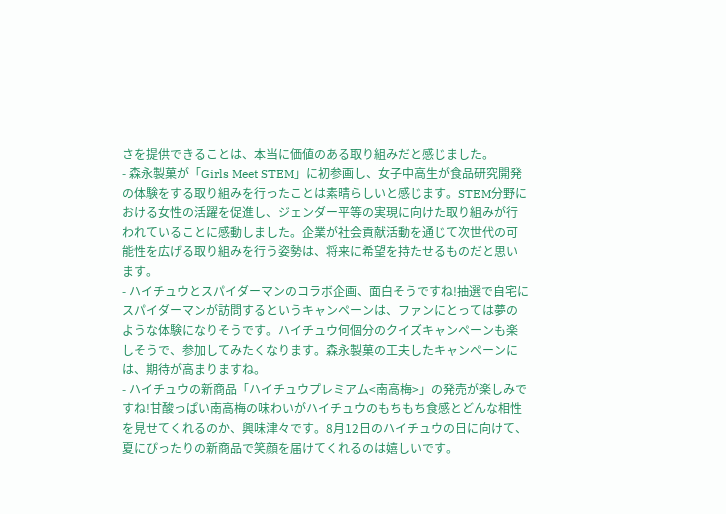さを提供できることは、本当に価値のある取り組みだと感じました。
- 森永製菓が「Girls Meet STEM」に初参画し、女子中高生が食品研究開発の体験をする取り組みを行ったことは素晴らしいと感じます。STEM分野における女性の活躍を促進し、ジェンダー平等の実現に向けた取り組みが行われていることに感動しました。企業が社会貢献活動を通じて次世代の可能性を広げる取り組みを行う姿勢は、将来に希望を持たせるものだと思います。
- ハイチュウとスパイダーマンのコラボ企画、面白そうですね!抽選で自宅にスパイダーマンが訪問するというキャンペーンは、ファンにとっては夢のような体験になりそうです。ハイチュウ何個分のクイズキャンペーンも楽しそうで、参加してみたくなります。森永製菓の工夫したキャンペーンには、期待が高まりますね。
- ハイチュウの新商品「ハイチュウプレミアム<南高梅>」の発売が楽しみですね!甘酸っぱい南高梅の味わいがハイチュウのもちもち食感とどんな相性を見せてくれるのか、興味津々です。8月12日のハイチュウの日に向けて、夏にぴったりの新商品で笑顔を届けてくれるのは嬉しいです。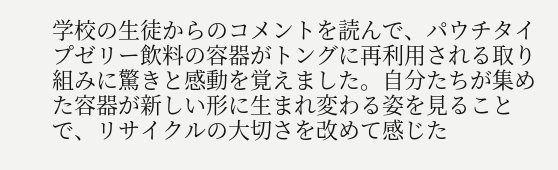学校の生徒からのコメントを読んで、パウチタイプゼリー飲料の容器がトングに再利用される取り組みに驚きと感動を覚えました。自分たちが集めた容器が新しい形に生まれ変わる姿を見ることで、リサイクルの大切さを改めて感じた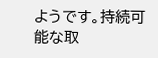ようです。持続可能な取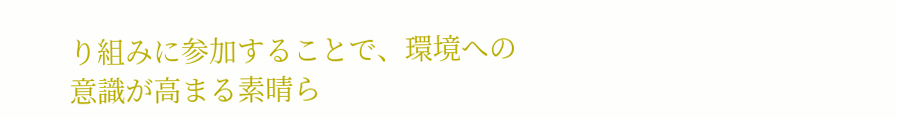り組みに参加することで、環境への意識が高まる素晴ら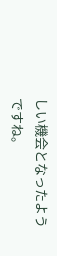しい機会となったようですね。